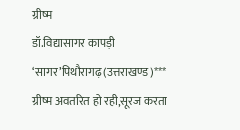ग्रीष्म
डॉ.विद्यासागर कापड़ी ‘सागर’पिथौरागढ़(उत्तराखण्ड)*** ग्रीष्म अवतरित हो रही,सूरज करता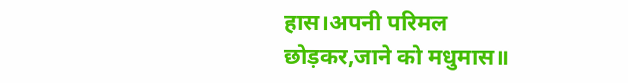हास।अपनी परिमल छोड़कर,जाने को मधुमास॥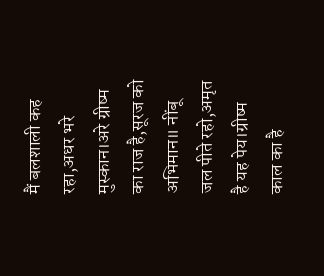मैं बलशाली कह रहा,अधर भरे मुस्कान।अरे ग्रीष्म का राज है,सूरज को अभिमान॥ नींबू जल पीते रहो,अमृत है यह पेय।ग्रीष्म काल का है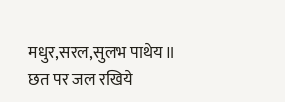मधुर,सरल,सुलभ पाथेय॥ छत पर जल रखिये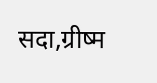सदा,ग्रीष्म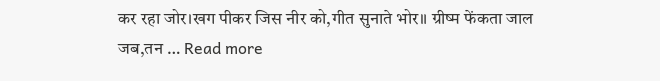कर रहा जोर।खग पीकर जिस नीर को,गीत सुनाते भोर॥ ग्रीष्म फेंकता जाल जब,तन … Read more